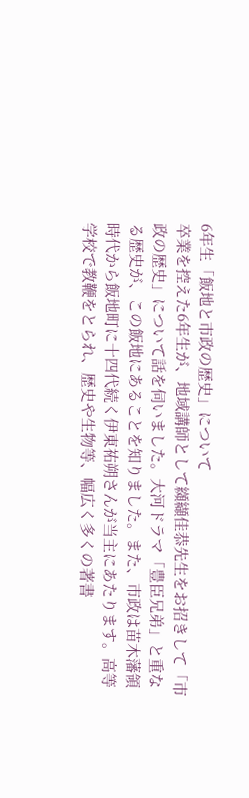6年生「飯地と市政の歴史」について
卒業を控えた6年生が、地域講師として纐纈佳恭先生をお招きして「市政の歴史」について話を伺いました。大河ドラマ「豊臣兄弟」と重なる歴史が、この飯地にあることを知りました。また、市政は苗木藩領時代から飯地町に十四代続く伊東祐朔さんが当主にあたります。高等学校で教鞭をとられ、歴史や生物等、幅広く多くの著書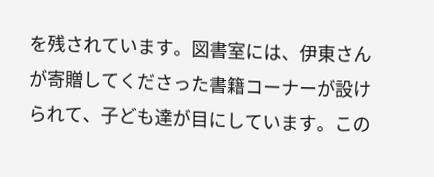を残されています。図書室には、伊東さんが寄贈してくださった書籍コーナーが設けられて、子ども達が目にしています。この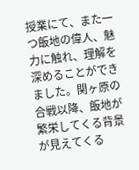授業にて、また一つ飯地の偉人、魅力に触れ、理解を深めることができました。関ヶ原の合戦以降、飯地が繁栄してくる背景が見えてくる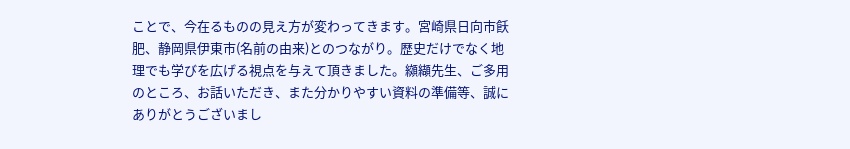ことで、今在るものの見え方が変わってきます。宮崎県日向市飫肥、静岡県伊東市(名前の由来)とのつながり。歴史だけでなく地理でも学びを広げる視点を与えて頂きました。纐纈先生、ご多用のところ、お話いただき、また分かりやすい資料の準備等、誠にありがとうございまし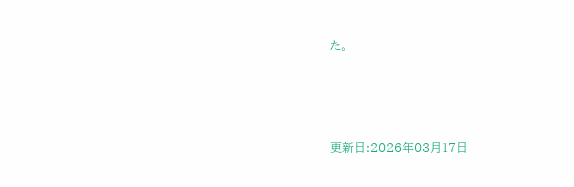た。




更新日:2026年03月17日